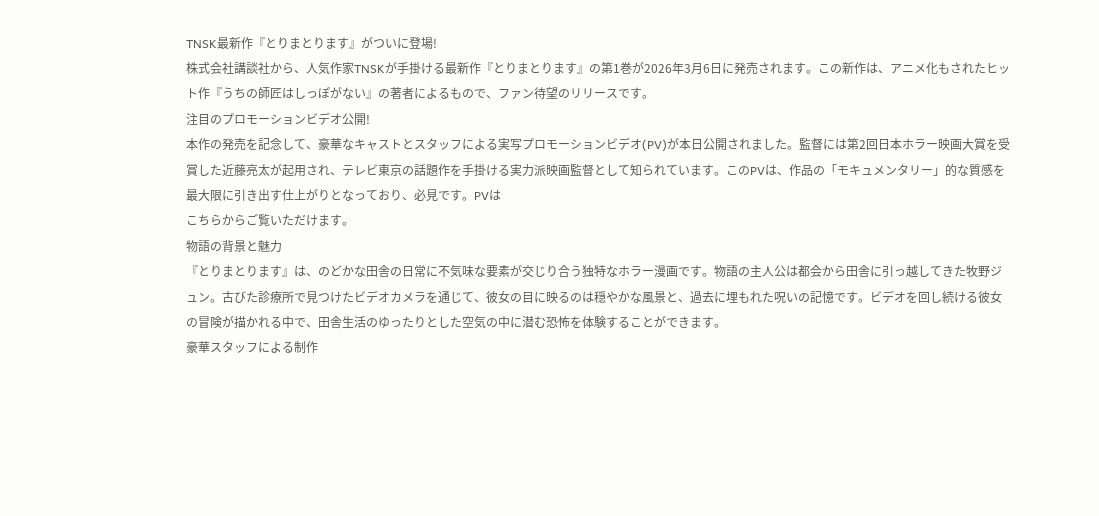TNSK最新作『とりまとります』がついに登場!
株式会社講談社から、人気作家TNSKが手掛ける最新作『とりまとります』の第1巻が2026年3月6日に発売されます。この新作は、アニメ化もされたヒット作『うちの師匠はしっぽがない』の著者によるもので、ファン待望のリリースです。
注目のプロモーションビデオ公開!
本作の発売を記念して、豪華なキャストとスタッフによる実写プロモーションビデオ(PV)が本日公開されました。監督には第2回日本ホラー映画大賞を受賞した近藤亮太が起用され、テレビ東京の話題作を手掛ける実力派映画監督として知られています。このPVは、作品の「モキュメンタリー」的な質感を最大限に引き出す仕上がりとなっており、必見です。PVは
こちらからご覧いただけます。
物語の背景と魅力
『とりまとります』は、のどかな田舎の日常に不気味な要素が交じり合う独特なホラー漫画です。物語の主人公は都会から田舎に引っ越してきた牧野ジュン。古びた診療所で見つけたビデオカメラを通じて、彼女の目に映るのは穏やかな風景と、過去に埋もれた呪いの記憶です。ビデオを回し続ける彼女の冒険が描かれる中で、田舎生活のゆったりとした空気の中に潜む恐怖を体験することができます。
豪華スタッフによる制作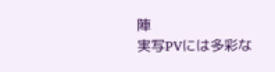陣
実写PVには多彩な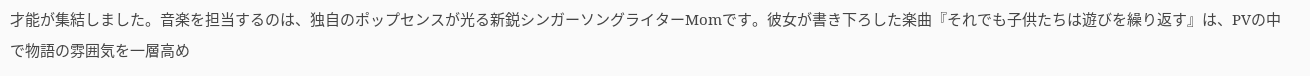才能が集結しました。音楽を担当するのは、独自のポップセンスが光る新鋭シンガーソングライターMomです。彼女が書き下ろした楽曲『それでも子供たちは遊びを繰り返す』は、PVの中で物語の雰囲気を一層高め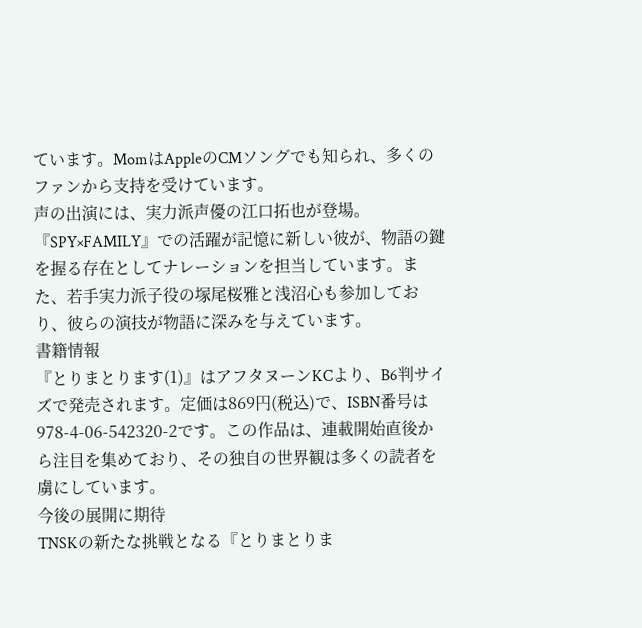ています。MomはAppleのCMソングでも知られ、多くのファンから支持を受けています。
声の出演には、実力派声優の江口拓也が登場。『SPY×FAMILY』での活躍が記憶に新しい彼が、物語の鍵を握る存在としてナレーションを担当しています。また、若手実力派子役の塚尾桜雅と浅沼心も参加しており、彼らの演技が物語に深みを与えています。
書籍情報
『とりまとります(1)』はアフタヌーンKCより、B6判サイズで発売されます。定価は869円(税込)で、ISBN番号は978-4-06-542320-2です。この作品は、連載開始直後から注目を集めており、その独自の世界観は多くの読者を虜にしています。
今後の展開に期待
TNSKの新たな挑戦となる『とりまとりま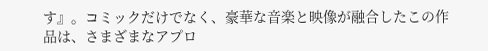す』。コミックだけでなく、豪華な音楽と映像が融合したこの作品は、さまざまなアプロ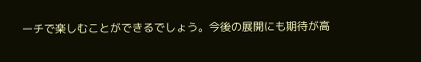ーチで楽しむことができるでしょう。今後の展開にも期待が高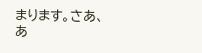まります。さあ、あ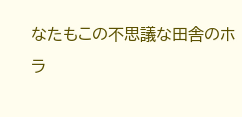なたもこの不思議な田舎のホラ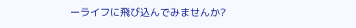ーライフに飛び込んでみませんか?